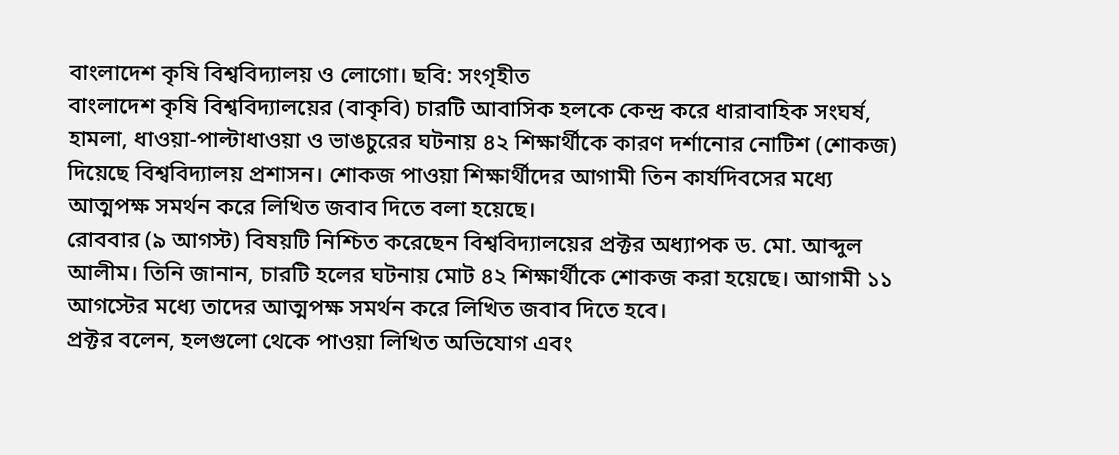বাংলাদেশ কৃষি বিশ্ববিদ্যালয় ও লোগো। ছবি: সংগৃহীত
বাংলাদেশ কৃষি বিশ্ববিদ্যালয়ের (বাকৃবি) চারটি আবাসিক হলকে কেন্দ্র করে ধারাবাহিক সংঘর্ষ, হামলা, ধাওয়া-পাল্টাধাওয়া ও ভাঙচুরের ঘটনায় ৪২ শিক্ষার্থীকে কারণ দর্শানোর নোটিশ (শোকজ) দিয়েছে বিশ্ববিদ্যালয় প্রশাসন। শোকজ পাওয়া শিক্ষার্থীদের আগামী তিন কার্যদিবসের মধ্যে আত্মপক্ষ সমর্থন করে লিখিত জবাব দিতে বলা হয়েছে।
রোববার (৯ আগস্ট) বিষয়টি নিশ্চিত করেছেন বিশ্ববিদ্যালয়ের প্রক্টর অধ্যাপক ড. মো. আব্দুল আলীম। তিনি জানান, চারটি হলের ঘটনায় মোট ৪২ শিক্ষার্থীকে শোকজ করা হয়েছে। আগামী ১১ আগস্টের মধ্যে তাদের আত্মপক্ষ সমর্থন করে লিখিত জবাব দিতে হবে।
প্রক্টর বলেন, হলগুলো থেকে পাওয়া লিখিত অভিযোগ এবং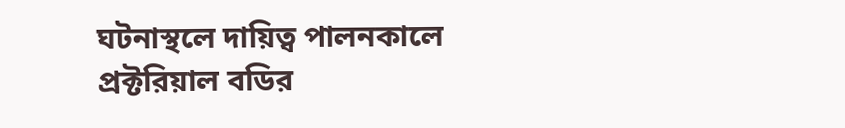ঘটনাস্থলে দায়িত্ব পালনকালে প্রক্টরিয়াল বডির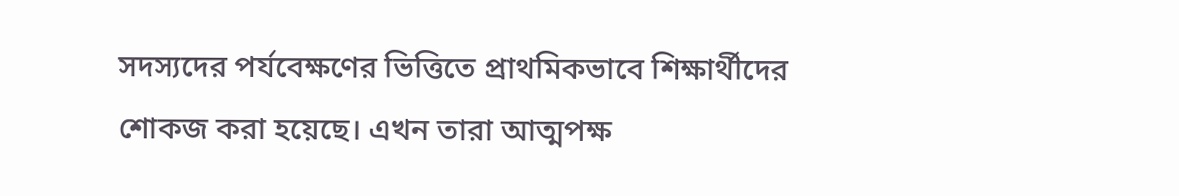সদস্যদের পর্যবেক্ষণের ভিত্তিতে প্রাথমিকভাবে শিক্ষার্থীদের শোকজ করা হয়েছে। এখন তারা আত্মপক্ষ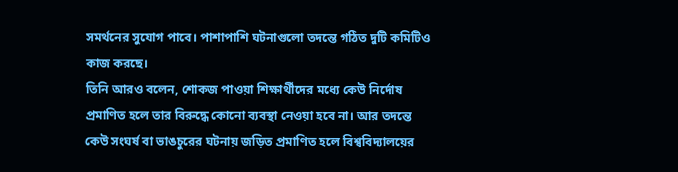সমর্থনের সুযোগ পাবে। পাশাপাশি ঘটনাগুলো তদন্তে গঠিত দুটি কমিটিও কাজ করছে।
তিনি আরও বলেন, শোকজ পাওয়া শিক্ষার্থীদের মধ্যে কেউ নির্দোষ প্রমাণিত হলে তার বিরুদ্ধে কোনো ব্যবস্থা নেওয়া হবে না। আর তদন্তে কেউ সংঘর্ষ বা ভাঙচুরের ঘটনায় জড়িত প্রমাণিত হলে বিশ্ববিদ্যালয়ের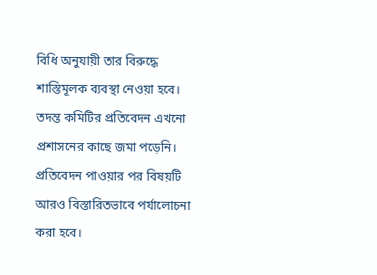বিধি অনুযায়ী তার বিরুদ্ধে শাস্তিমূলক ব্যবস্থা নেওয়া হবে। তদন্ত কমিটির প্রতিবেদন এখনো প্রশাসনের কাছে জমা পড়েনি। প্রতিবেদন পাওয়ার পর বিষয়টি আরও বিস্তারিতভাবে পর্যালোচনা করা হবে।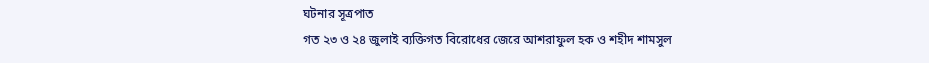ঘটনার সূত্রপাত
গত ২৩ ও ২৪ জুলাই ব্যক্তিগত বিরোধের জেরে আশরাফুল হক ও শহীদ শামসুল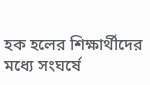হক হলের শিক্ষার্থীদের মধ্যে সংঘর্ষে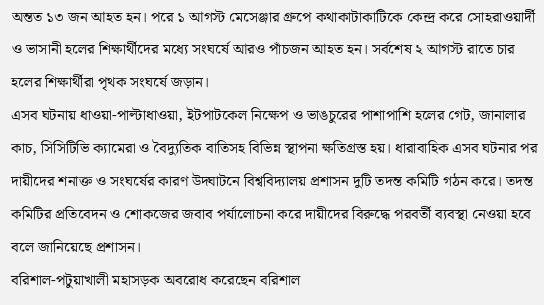অন্তত ১৩ জন আহত হন। পরে ১ আগস্ট মেসেঞ্জার গ্রুপে কথাকাটাকাটিকে কেন্দ্র করে সোহরাওয়ার্দী ও ভাসানী হলের শিক্ষার্থীদের মধ্যে সংঘর্ষে আরও পাঁচজন আহত হন। সর্বশেষ ২ আগস্ট রাতে চার হলের শিক্ষার্থীরা পৃথক সংঘর্ষে জড়ান।
এসব ঘটনায় ধাওয়া-পাল্টাধাওয়া, ইটপাটকেল নিক্ষেপ ও ভাঙচুরের পাশাপাশি হলের গেট, জানালার কাচ, সিসিটিভি ক্যামেরা ও বৈদ্যুতিক বাতিসহ বিভিন্ন স্থাপনা ক্ষতিগ্রস্ত হয়। ধারাবাহিক এসব ঘটনার পর দায়ীদের শনাক্ত ও সংঘর্ষের কারণ উদ্ঘাটনে বিশ্ববিদ্যালয় প্রশাসন দুটি তদন্ত কমিটি গঠন করে। তদন্ত কমিটির প্রতিবেদন ও শোকজের জবাব পর্যালোচনা করে দায়ীদের বিরুদ্ধে পরবর্তী ব্যবস্থা নেওয়া হবে বলে জানিয়েছে প্রশাসন।
বরিশাল-পটুয়াখালী মহাসড়ক অবরোধ করেছেন বরিশাল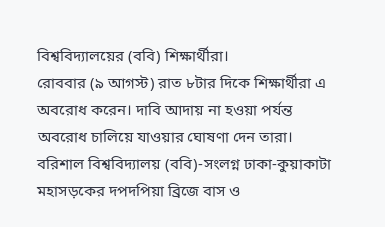বিশ্ববিদ্যালয়ের (ববি) শিক্ষার্থীরা।
রোববার (৯ আগস্ট) রাত ৮টার দিকে শিক্ষার্থীরা এ অবরোধ করেন। দাবি আদায় না হওয়া পর্যন্ত অবরোধ চালিয়ে যাওয়ার ঘোষণা দেন তারা।
বরিশাল বিশ্ববিদ্যালয় (ববি)-সংলগ্ন ঢাকা-কুয়াকাটা মহাসড়কের দপদপিয়া ব্রিজে বাস ও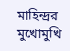মাহিন্দ্রর মুখোমুখি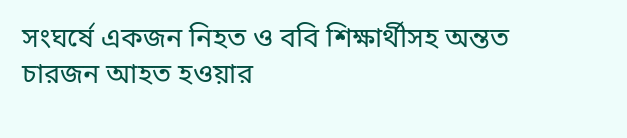সংঘর্ষে একজন নিহত ও ববি শিক্ষার্থীসহ অন্তত চারজন আহত হওয়ার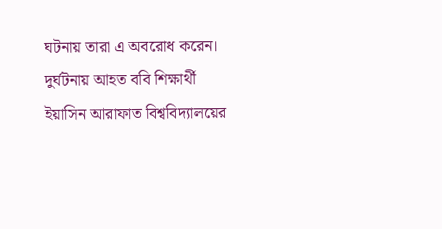ঘটনায় তারা এ অবরোধ করেন।
দুর্ঘটনায় আহত ববি শিক্ষার্থী ইয়াসিন আরাফাত বিশ্ববিদ্যালয়ের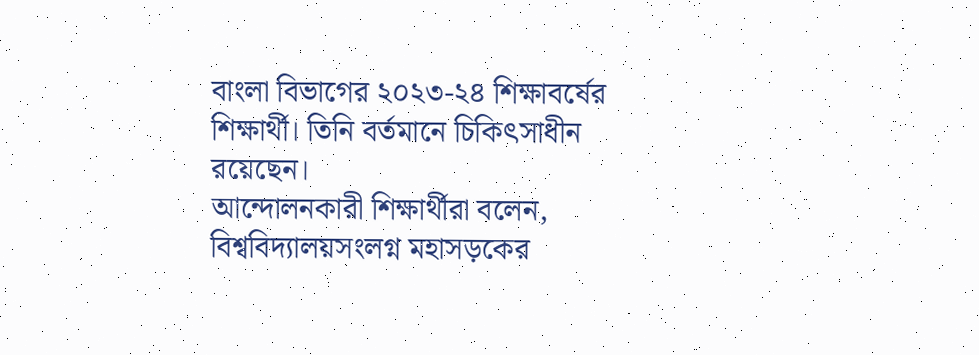বাংলা বিভাগের ২০২৩-২৪ শিক্ষাবর্ষের শিক্ষার্থী। তিনি বর্তমানে চিকিৎসাধীন রয়েছেন।
আন্দোলনকারী শিক্ষার্থীরা বলেন, বিশ্ববিদ্যালয়সংলগ্ন মহাসড়কের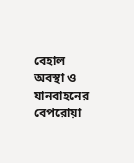বেহাল অবস্থা ও যানবাহনের বেপরোয়া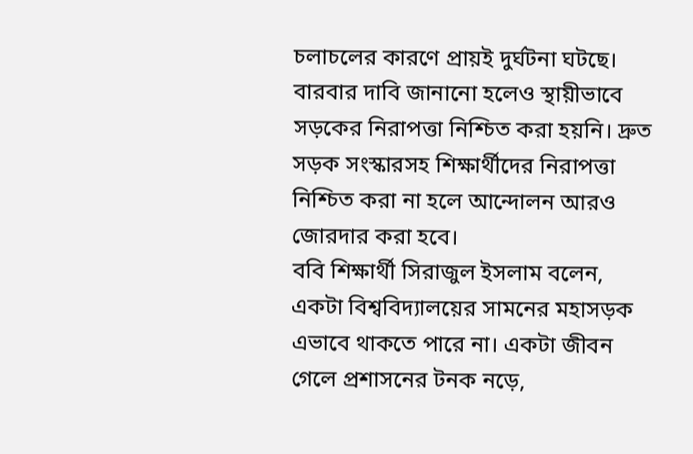চলাচলের কারণে প্রায়ই দুর্ঘটনা ঘটছে। বারবার দাবি জানানো হলেও স্থায়ীভাবে সড়কের নিরাপত্তা নিশ্চিত করা হয়নি। দ্রুত সড়ক সংস্কারসহ শিক্ষার্থীদের নিরাপত্তা নিশ্চিত করা না হলে আন্দোলন আরও জোরদার করা হবে।
ববি শিক্ষার্থী সিরাজুল ইসলাম বলেন, একটা বিশ্ববিদ্যালয়ের সামনের মহাসড়ক এভাবে থাকতে পারে না। একটা জীবন গেলে প্রশাসনের টনক নড়ে,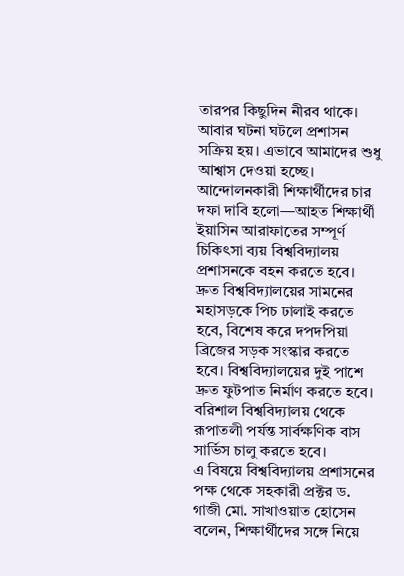তারপর কিছুদিন নীরব থাকে। আবার ঘটনা ঘটলে প্রশাসন সক্রিয় হয়। এভাবে আমাদের শুধু আশ্বাস দেওয়া হচ্ছে।
আন্দোলনকারী শিক্ষার্থীদের চার দফা দাবি হলো—আহত শিক্ষার্থী ইয়াসিন আরাফাতের সম্পূর্ণ চিকিৎসা ব্যয় বিশ্ববিদ্যালয় প্রশাসনকে বহন করতে হবে। দ্রুত বিশ্ববিদ্যালয়ের সামনের মহাসড়কে পিচ ঢালাই করতে হবে, বিশেষ করে দপদপিয়া ব্রিজের সড়ক সংস্কার করতে হবে। বিশ্ববিদ্যালয়ের দুই পাশে দ্রুত ফুটপাত নির্মাণ করতে হবে। বরিশাল বিশ্ববিদ্যালয় থেকে রূপাতলী পর্যন্ত সার্বক্ষণিক বাস সার্ভিস চালু করতে হবে।
এ বিষয়ে বিশ্ববিদ্যালয় প্রশাসনের পক্ষ থেকে সহকারী প্রক্টর ড. গাজী মো. সাখাওয়াত হোসেন বলেন, শিক্ষার্থীদের সঙ্গে নিয়ে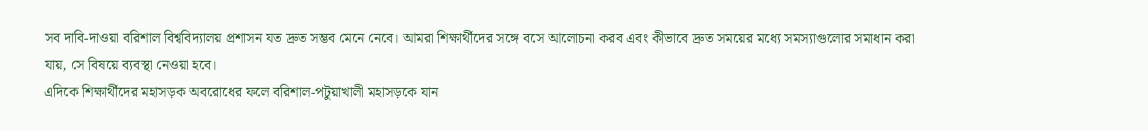সব দাবি-দাওয়া বরিশাল বিশ্ববিদ্যালয় প্রশাসন যত দ্রুত সম্ভব মেনে নেবে। আমরা শিক্ষার্থীদের সঙ্গে বসে আলোচনা করব এবং কীভাবে দ্রুত সময়ের মধ্যে সমস্যাগুলোর সমাধান করা যায়, সে বিষয়ে ব্যবস্থা নেওয়া হবে।
এদিকে শিক্ষার্থীদের মহাসড়ক অবরোধের ফলে বরিশাল-পটুয়াখালী মহাসড়কে যান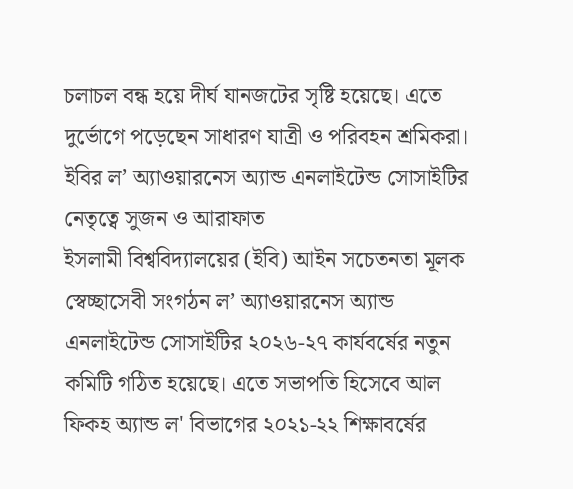চলাচল বন্ধ হয়ে দীর্ঘ যানজটের সৃষ্টি হয়েছে। এতে দুর্ভোগে পড়েছেন সাধারণ যাত্রী ও পরিবহন শ্রমিকরা।
ইবির ল’ অ্যাওয়ারনেস অ্যান্ড এনলাইটেন্ড সোসাইটির নেতৃত্বে সুজন ও আরাফাত
ইসলামী বিশ্ববিদ্যালয়ের (ইবি) আইন সচেতনতা মূলক স্বেচ্ছাসেবী সংগঠন ল’ অ্যাওয়ারনেস অ্যান্ড এনলাইটেন্ড সোসাইটির ২০২৬-২৭ কার্যবর্ষের নতুন কমিটি গঠিত হয়েছে। এতে সভাপতি হিসেবে আল ফিকহ অ্যান্ড ল' বিভাগের ২০২১-২২ শিক্ষাবর্ষের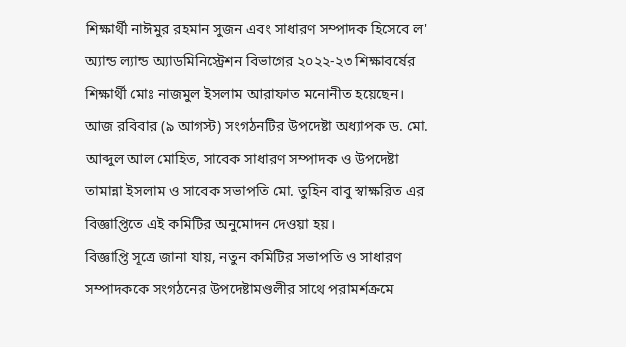শিক্ষার্থী নাঈমুর রহমান সুজন এবং সাধারণ সম্পাদক হিসেবে ল' অ্যান্ড ল্যান্ড অ্যাডমিনিস্ট্রেশন বিভাগের ২০২২-২৩ শিক্ষাবর্ষের শিক্ষার্থী মোঃ নাজমুল ইসলাম আরাফাত মনোনীত হয়েছেন।
আজ রবিবার (৯ আগস্ট) সংগঠনটির উপদেষ্টা অধ্যাপক ড. মো. আব্দুল আল মোহিত, সাবেক সাধারণ সম্পাদক ও উপদেষ্টা তামান্না ইসলাম ও সাবেক সভাপতি মো. তুহিন বাবু স্বাক্ষরিত এর বিজ্ঞাপ্তিতে এই কমিটির অনুমোদন দেওয়া হয়।
বিজ্ঞাপ্তি সূত্রে জানা যায়, নতুন কমিটির সভাপতি ও সাধারণ সম্পাদককে সংগঠনের উপদেষ্টামণ্ডলীর সাথে পরামর্শক্রমে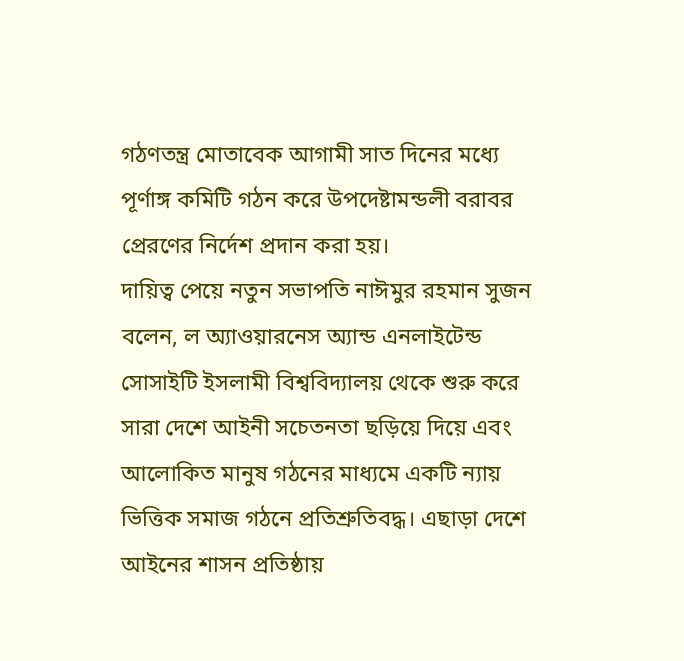গঠণতন্ত্র মোতাবেক আগামী সাত দিনের মধ্যে পূর্ণাঙ্গ কমিটি গঠন করে উপদেষ্টামন্ডলী বরাবর প্রেরণের নির্দেশ প্রদান করা হয়।
দায়িত্ব পেয়ে নতুন সভাপতি নাঈমুর রহমান সুজন বলেন, ল অ্যাওয়ারনেস অ্যান্ড এনলাইটেন্ড সোসাইটি ইসলামী বিশ্ববিদ্যালয় থেকে শুরু করে সারা দেশে আইনী সচেতনতা ছড়িয়ে দিয়ে এবং আলোকিত মানুষ গঠনের মাধ্যমে একটি ন্যায় ভিত্তিক সমাজ গঠনে প্রতিশ্রুতিবদ্ধ। এছাড়া দেশে আইনের শাসন প্রতিষ্ঠায়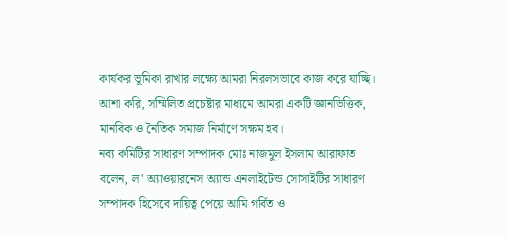কার্যকর ভূমিকা রাখার লক্ষ্যে আমরা নিরলসভাবে কাজ করে যাচ্ছি। আশা করি, সম্মিলিত প্রচেষ্টার মাধ্যমে আমরা একটি জ্ঞানভিত্তিক, মানবিক ও নৈতিক সমাজ নির্মাণে সক্ষম হব।
নব্য কমিটির সাধারণ সম্পাদক মোঃ নাজমুল ইসলাম আরাফাত বলেন, ল' অ্যাওয়ারনেস অ্যান্ড এনলাইটেন্ড সোসাইটির সাধারণ সম্পাদক হিসেবে দায়িত্ব পেয়ে আমি গর্বিত ও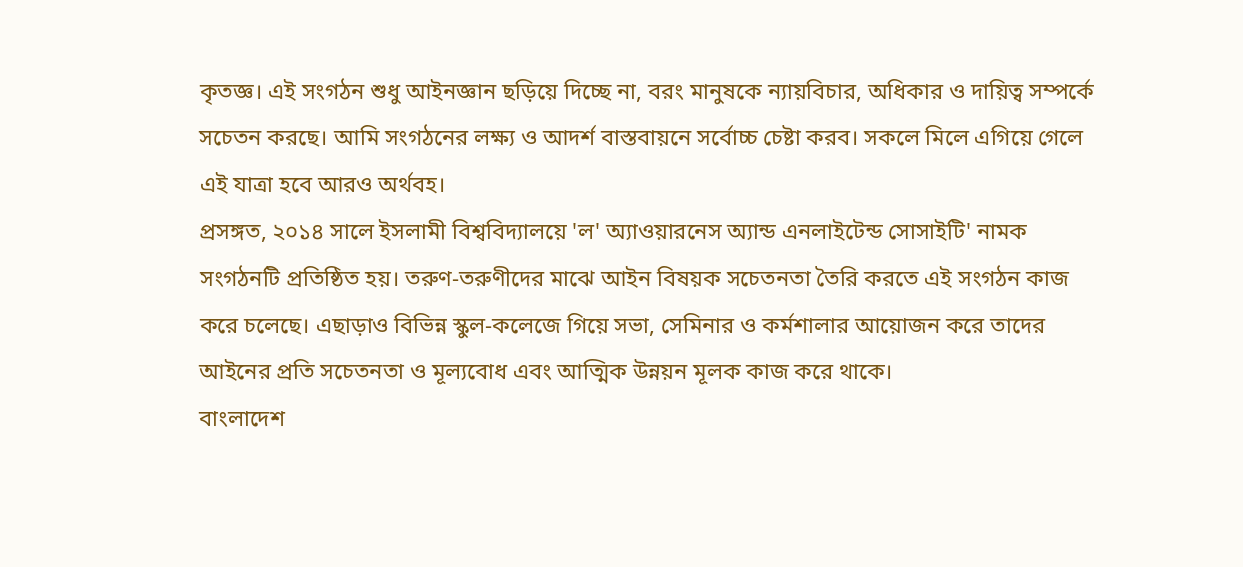কৃতজ্ঞ। এই সংগঠন শুধু আইনজ্ঞান ছড়িয়ে দিচ্ছে না, বরং মানুষকে ন্যায়বিচার, অধিকার ও দায়িত্ব সম্পর্কে সচেতন করছে। আমি সংগঠনের লক্ষ্য ও আদর্শ বাস্তবায়নে সর্বোচ্চ চেষ্টা করব। সকলে মিলে এগিয়ে গেলে এই যাত্রা হবে আরও অর্থবহ।
প্রসঙ্গত, ২০১৪ সালে ইসলামী বিশ্ববিদ্যালয়ে 'ল' অ্যাওয়ারনেস অ্যান্ড এনলাইটেন্ড সোসাইটি' নামক সংগঠনটি প্রতিষ্ঠিত হয়। তরুণ-তরুণীদের মাঝে আইন বিষয়ক সচেতনতা তৈরি করতে এই সংগঠন কাজ করে চলেছে। এছাড়াও বিভিন্ন স্কুল-কলেজে গিয়ে সভা, সেমিনার ও কর্মশালার আয়োজন করে তাদের আইনের প্রতি সচেতনতা ও মূল্যবোধ এবং আত্মিক উন্নয়ন মূলক কাজ করে থাকে।
বাংলাদেশ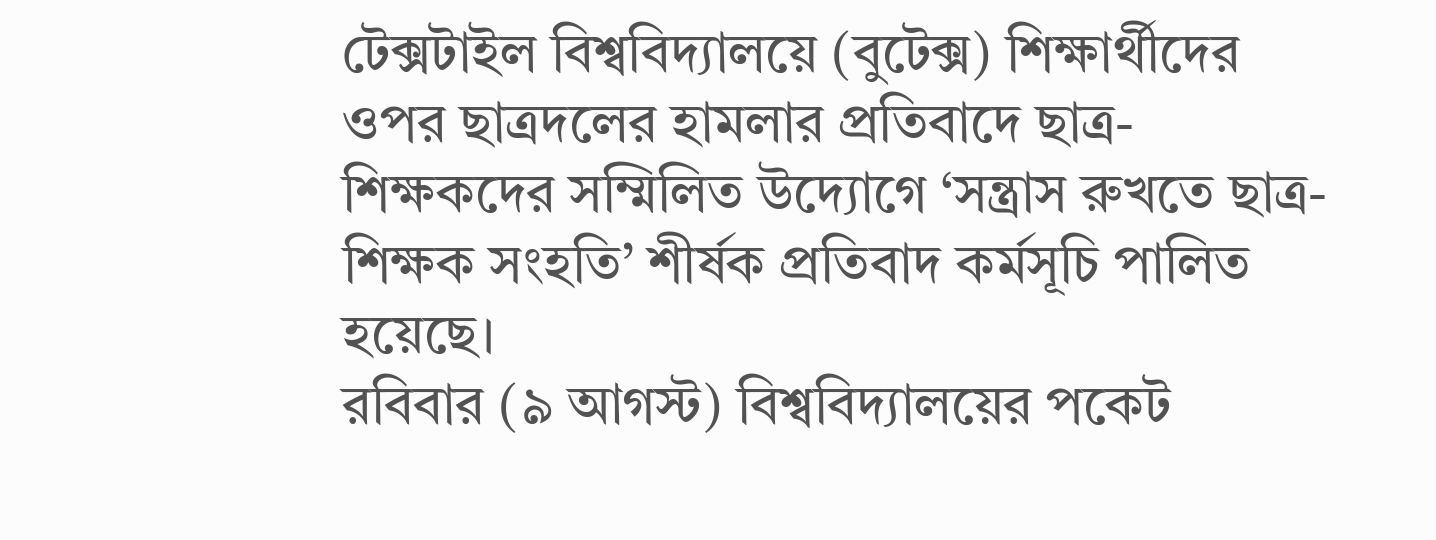টেক্সটাইল বিশ্ববিদ্যালয়ে (বুটেক্স) শিক্ষার্থীদের ওপর ছাত্রদলের হামলার প্রতিবাদে ছাত্র-শিক্ষকদের সম্মিলিত উদ্যোগে ‘সন্ত্রাস রুখতে ছাত্র-শিক্ষক সংহতি’ শীর্ষক প্রতিবাদ কর্মসূচি পালিত হয়েছে।
রবিবার (৯ আগস্ট) বিশ্ববিদ্যালয়ের পকেট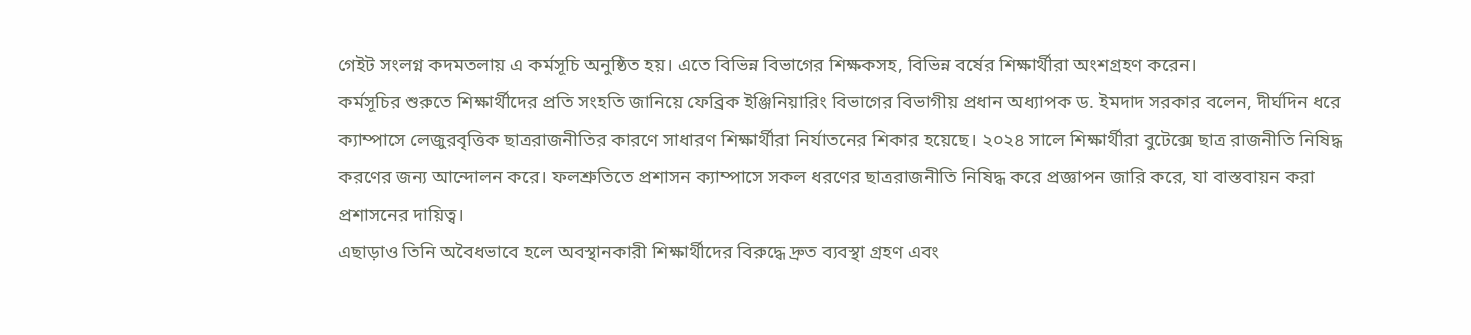গেইট সংলগ্ন কদমতলায় এ কর্মসূচি অনুষ্ঠিত হয়। এতে বিভিন্ন বিভাগের শিক্ষকসহ, বিভিন্ন বর্ষের শিক্ষার্থীরা অংশগ্রহণ করেন।
কর্মসূচির শুরুতে শিক্ষার্থীদের প্রতি সংহতি জানিয়ে ফেব্রিক ইঞ্জিনিয়ারিং বিভাগের বিভাগীয় প্রধান অধ্যাপক ড. ইমদাদ সরকার বলেন, দীর্ঘদিন ধরে ক্যাম্পাসে লেজুরবৃত্তিক ছাত্ররাজনীতির কারণে সাধারণ শিক্ষার্থীরা নির্যাতনের শিকার হয়েছে। ২০২৪ সালে শিক্ষার্থীরা বুটেক্সে ছাত্র রাজনীতি নিষিদ্ধ করণের জন্য আন্দোলন করে। ফলশ্রুতিতে প্রশাসন ক্যাম্পাসে সকল ধরণের ছাত্ররাজনীতি নিষিদ্ধ করে প্রজ্ঞাপন জারি করে, যা বাস্তবায়ন করা প্রশাসনের দায়িত্ব।
এছাড়াও তিনি অবৈধভাবে হলে অবস্থানকারী শিক্ষার্থীদের বিরুদ্ধে দ্রুত ব্যবস্থা গ্রহণ এবং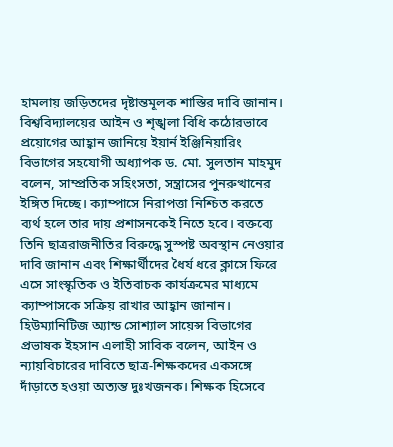হামলায় জড়িতদের দৃষ্টান্তমূলক শাস্তির দাবি জানান।
বিশ্ববিদ্যালয়ের আইন ও শৃঙ্খলা বিধি কঠোরভাবে প্রয়োগের আহ্বান জানিয়ে ইয়ার্ন ইঞ্জিনিয়ারিং বিভাগের সহযোগী অধ্যাপক ড. মো. সুলতান মাহমুদ বলেন, সাম্প্রতিক সহিংসতা, সন্ত্রাসের পুনরুত্থানের ইঙ্গিত দিচ্ছে। ক্যাম্পাসে নিরাপত্তা নিশ্চিত করতে ব্যর্থ হলে তার দায় প্রশাসনকেই নিতে হবে। বক্তব্যে তিনি ছাত্ররাজনীতির বিরুদ্ধে সুস্পষ্ট অবস্থান নেওয়ার দাবি জানান এবং শিক্ষার্থীদের ধৈর্য ধরে ক্লাসে ফিরে এসে সাংস্কৃতিক ও ইতিবাচক কার্যক্রমের মাধ্যমে ক্যাম্পাসকে সক্রিয় রাখার আহ্বান জানান।
হিউম্যানিটিজ অ্যান্ড সোশ্যাল সায়েন্স বিভাগের প্রভাষক ইহসান এলাহী সাবিক বলেন, আইন ও ন্যায়বিচারের দাবিতে ছাত্র-শিক্ষকদের একসঙ্গে দাঁড়াতে হওয়া অত্যন্ত দুঃখজনক। শিক্ষক হিসেবে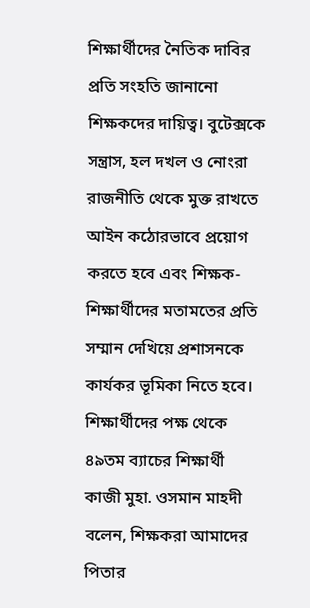শিক্ষার্থীদের নৈতিক দাবির প্রতি সংহতি জানানো শিক্ষকদের দায়িত্ব। বুটেক্সকে সন্ত্রাস, হল দখল ও নোংরা রাজনীতি থেকে মুক্ত রাখতে আইন কঠোরভাবে প্রয়োগ করতে হবে এবং শিক্ষক-শিক্ষার্থীদের মতামতের প্রতি সম্মান দেখিয়ে প্রশাসনকে কার্যকর ভূমিকা নিতে হবে।
শিক্ষার্থীদের পক্ষ থেকে ৪৯তম ব্যাচের শিক্ষার্থী কাজী মুহা. ওসমান মাহদী বলেন, শিক্ষকরা আমাদের পিতার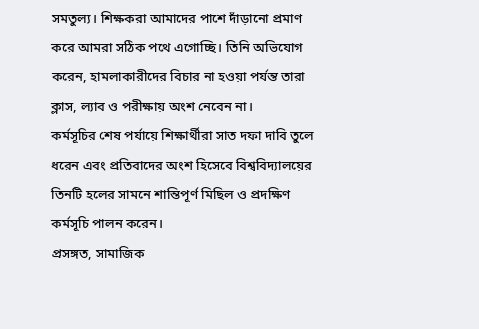সমতুল্য। শিক্ষকরা আমাদের পাশে দাঁড়ানো প্রমাণ করে আমরা সঠিক পথে এগোচ্ছি। তিনি অভিযোগ করেন, হামলাকারীদের বিচার না হওয়া পর্যন্ত তারা ক্লাস, ল্যাব ও পরীক্ষায় অংশ নেবেন না।
কর্মসূচির শেষ পর্যায়ে শিক্ষার্থীরা সাত দফা দাবি তুলে ধরেন এবং প্রতিবাদের অংশ হিসেবে বিশ্ববিদ্যালয়ের তিনটি হলের সামনে শান্তিপূর্ণ মিছিল ও প্রদক্ষিণ কর্মসূচি পালন করেন।
প্রসঙ্গত, সামাজিক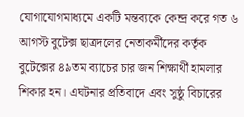যোগাযোগমাধ্যমে একটি মন্তব্যকে কেন্দ্র করে গত ৬ আগস্ট বুটেক্স ছাত্রদলের নেতাকর্মীদের কর্তৃক বুটেক্সের ৪৯তম ব্যাচের চার জন শিক্ষার্থী হামলার শিকার হন। এঘটনার প্রতিবাদে এবং সুষ্ঠু বিচারের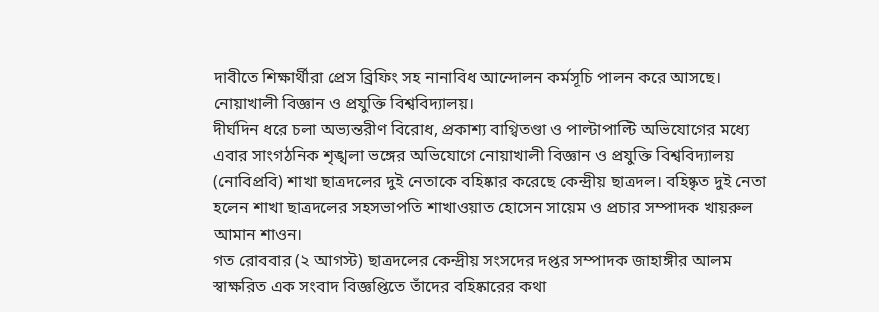দাবীতে শিক্ষার্থীরা প্রেস ব্রিফিং সহ নানাবিধ আন্দোলন কর্মসূচি পালন করে আসছে।
নোয়াখালী বিজ্ঞান ও প্রযুক্তি বিশ্ববিদ্যালয়।
দীর্ঘদিন ধরে চলা অভ্যন্তরীণ বিরোধ, প্রকাশ্য বাগ্বিতণ্ডা ও পাল্টাপাল্টি অভিযোগের মধ্যে এবার সাংগঠনিক শৃঙ্খলা ভঙ্গের অভিযোগে নোয়াখালী বিজ্ঞান ও প্রযুক্তি বিশ্ববিদ্যালয় (নোবিপ্রবি) শাখা ছাত্রদলের দুই নেতাকে বহিষ্কার করেছে কেন্দ্রীয় ছাত্রদল। বহিষ্কৃত দুই নেতা হলেন শাখা ছাত্রদলের সহসভাপতি শাখাওয়াত হোসেন সায়েম ও প্রচার সম্পাদক খায়রুল আমান শাওন।
গত রোববার (২ আগস্ট) ছাত্রদলের কেন্দ্রীয় সংসদের দপ্তর সম্পাদক জাহাঙ্গীর আলম স্বাক্ষরিত এক সংবাদ বিজ্ঞপ্তিতে তাঁদের বহিষ্কারের কথা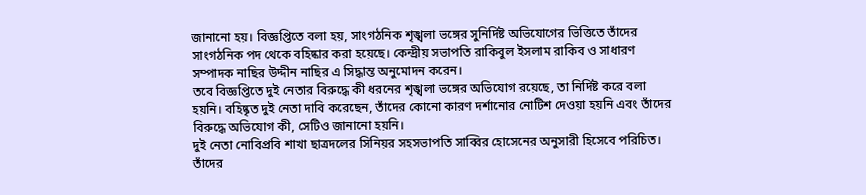জানানো হয়। বিজ্ঞপ্তিতে বলা হয়, সাংগঠনিক শৃঙ্খলা ভঙ্গের সুনির্দিষ্ট অভিযোগের ভিত্তিতে তাঁদের সাংগঠনিক পদ থেকে বহিষ্কার করা হয়েছে। কেন্দ্রীয় সভাপতি রাকিবুল ইসলাম রাকিব ও সাধারণ সম্পাদক নাছির উদ্দীন নাছির এ সিদ্ধান্ত অনুমোদন করেন।
তবে বিজ্ঞপ্তিতে দুই নেতার বিরুদ্ধে কী ধরনের শৃঙ্খলা ভঙ্গের অভিযোগ রয়েছে, তা নির্দিষ্ট করে বলা হয়নি। বহিষ্কৃত দুই নেতা দাবি করেছেন, তাঁদের কোনো কারণ দর্শানোর নোটিশ দেওয়া হয়নি এবং তাঁদের বিরুদ্ধে অভিযোগ কী, সেটিও জানানো হয়নি।
দুই নেতা নোবিপ্রবি শাখা ছাত্রদলের সিনিয়র সহসভাপতি সাব্বির হোসেনের অনুসারী হিসেবে পরিচিত। তাঁদের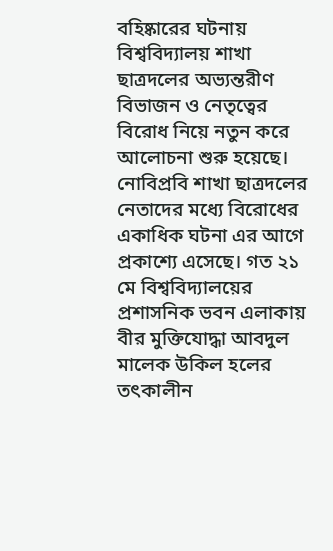বহিষ্কারের ঘটনায় বিশ্ববিদ্যালয় শাখা ছাত্রদলের অভ্যন্তরীণ বিভাজন ও নেতৃত্বের বিরোধ নিয়ে নতুন করে আলোচনা শুরু হয়েছে।
নোবিপ্রবি শাখা ছাত্রদলের নেতাদের মধ্যে বিরোধের একাধিক ঘটনা এর আগে প্রকাশ্যে এসেছে। গত ২১ মে বিশ্ববিদ্যালয়ের প্রশাসনিক ভবন এলাকায় বীর মুক্তিযোদ্ধা আবদুল মালেক উকিল হলের তৎকালীন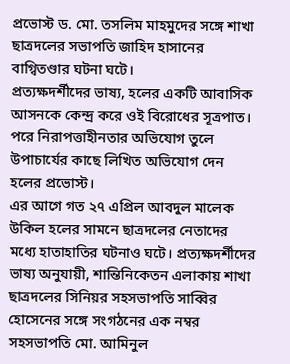প্রভোস্ট ড. মো. তসলিম মাহমুদের সঙ্গে শাখা ছাত্রদলের সভাপতি জাহিদ হাসানের বাগ্বিতণ্ডার ঘটনা ঘটে।
প্রত্যক্ষদর্শীদের ভাষ্য, হলের একটি আবাসিক আসনকে কেন্দ্র করে ওই বিরোধের সূত্রপাত। পরে নিরাপত্তাহীনতার অভিযোগ তুলে উপাচার্যের কাছে লিখিত অভিযোগ দেন হলের প্রভোস্ট।
এর আগে গত ২৭ এপ্রিল আবদুল মালেক উকিল হলের সামনে ছাত্রদলের নেতাদের মধ্যে হাতাহাতির ঘটনাও ঘটে। প্রত্যক্ষদর্শীদের ভাষ্য অনুযায়ী, শান্তিনিকেতন এলাকায় শাখা ছাত্রদলের সিনিয়র সহসভাপতি সাব্বির হোসেনের সঙ্গে সংগঠনের এক নম্বর সহসভাপতি মো. আমিনুল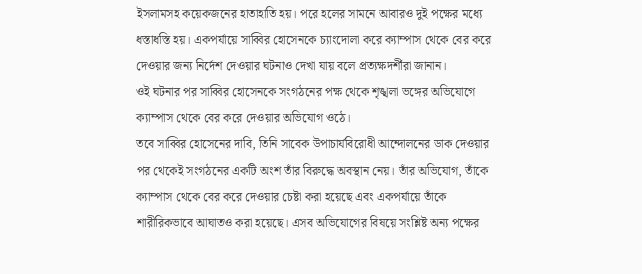ইসলামসহ কয়েকজনের হাতাহাতি হয়। পরে হলের সামনে আবারও দুই পক্ষের মধ্যে ধস্তাধস্তি হয়। একপর্যায়ে সাব্বির হোসেনকে চ্যাংদোলা করে ক্যাম্পাস থেকে বের করে দেওয়ার জন্য নির্দেশ দেওয়ার ঘটনাও দেখা যায় বলে প্রত্যক্ষদর্শীরা জানান।
ওই ঘটনার পর সাব্বির হোসেনকে সংগঠনের পক্ষ থেকে শৃঙ্খলা ভঙ্গের অভিযোগে ক্যাম্পাস থেকে বের করে দেওয়ার অভিযোগ ওঠে।
তবে সাব্বির হোসেনের দাবি, তিনি সাবেক উপাচার্যবিরোধী আন্দোলনের ডাক দেওয়ার পর থেকেই সংগঠনের একটি অংশ তাঁর বিরুদ্ধে অবস্থান নেয়। তাঁর অভিযোগ, তাঁকে ক্যাম্পাস থেকে বের করে দেওয়ার চেষ্টা করা হয়েছে এবং একপর্যায়ে তাঁকে শারীরিকভাবে আঘাতও করা হয়েছে। এসব অভিযোগের বিষয়ে সংশ্লিষ্ট অন্য পক্ষের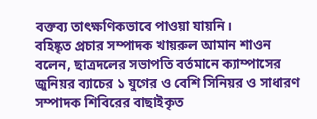বক্তব্য তাৎক্ষণিকভাবে পাওয়া যায়নি।
বহিষ্কৃত প্রচার সম্পাদক খায়রুল আমান শাওন বলেন, ছাত্রদলের সভাপতি বর্তমানে ক্যাম্পাসের জুনিয়র ব্যাচের ১ যুগের ও বেশি সিনিয়র ও সাধারণ সম্পাদক শিবিরের বাছাইকৃত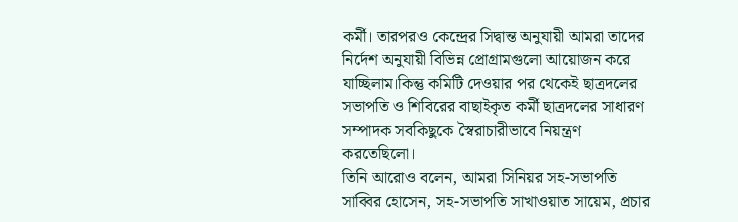কর্মী। তারপরও কেন্দ্রের সিদ্বান্ত অনুযায়ী আমরা তাদের নির্দেশ অনুযায়ী বিভিন্ন প্রোগ্রামগুলো আয়োজন করে যাচ্ছিলাম।কিন্তু কমিটি দেওয়ার পর থেকেই ছাত্রদলের সভাপতি ও শিবিরের বাছাইকৃত কর্মী ছাত্রদলের সাধারণ সম্পাদক সবকিছুকে স্বৈরাচারীভাবে নিয়ন্ত্রণ করতেছিলো।
তিনি আরোও বলেন, আমরা সিনিয়র সহ-সভাপতি সাব্বির হোসেন, সহ-সভাপতি সাখাওয়াত সায়েম, প্রচার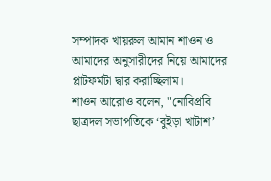সম্পাদক খায়রুল আমান শাওন ও আমাদের অনুসারীদের নিয়ে আমাদের প্লাটফর্মটা দ্বার করাচ্ছিলাম।
শাওন আরোও বলেন, "নোবিপ্রবি ছাত্রদল সভাপতিকে ‘বুইড়া খাটাশ’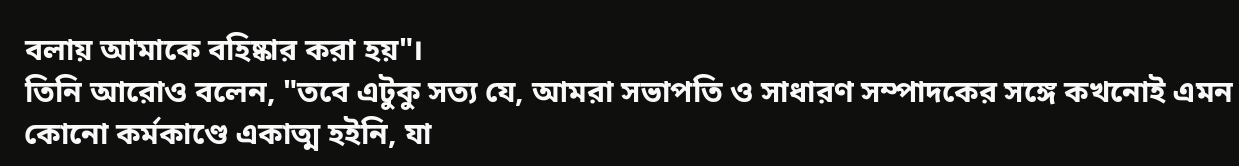বলায় আমাকে বহিষ্কার করা হয়"।
তিনি আরোও বলেন, "তবে এটুকু সত্য যে, আমরা সভাপতি ও সাধারণ সম্পাদকের সঙ্গে কখনোই এমন কোনো কর্মকাণ্ডে একাত্ম হইনি, যা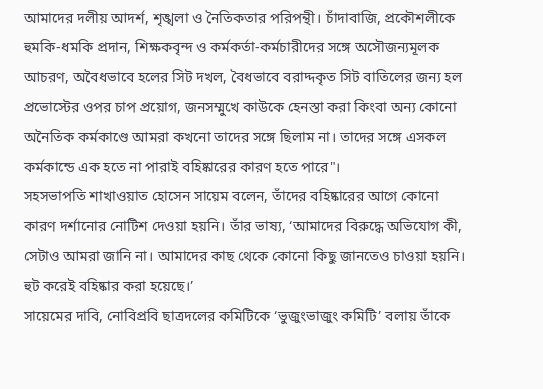আমাদের দলীয় আদর্শ, শৃঙ্খলা ও নৈতিকতার পরিপন্থী। চাঁদাবাজি, প্রকৌশলীকে হুমকি-ধমকি প্রদান, শিক্ষকবৃন্দ ও কর্মকর্তা-কর্মচারীদের সঙ্গে অসৌজন্যমূলক আচরণ, অবৈধভাবে হলের সিট দখল, বৈধভাবে বরাদ্দকৃত সিট বাতিলের জন্য হল প্রভোস্টের ওপর চাপ প্রয়োগ, জনসম্মুখে কাউকে হেনস্তা করা কিংবা অন্য কোনো অনৈতিক কর্মকাণ্ডে আমরা কখনো তাদের সঙ্গে ছিলাম না। তাদের সঙ্গে এসকল কর্মকান্ডে এক হতে না পারাই বহিষ্কারের কারণ হতে পারে"।
সহসভাপতি শাখাওয়াত হোসেন সায়েম বলেন, তাঁদের বহিষ্কারের আগে কোনো কারণ দর্শানোর নোটিশ দেওয়া হয়নি। তাঁর ভাষ্য, ‘আমাদের বিরুদ্ধে অভিযোগ কী, সেটাও আমরা জানি না। আমাদের কাছ থেকে কোনো কিছু জানতেও চাওয়া হয়নি। হুট করেই বহিষ্কার করা হয়েছে।’
সায়েমের দাবি, নোবিপ্রবি ছাত্রদলের কমিটিকে ‘ভুজুংভাজুং কমিটি’ বলায় তাঁকে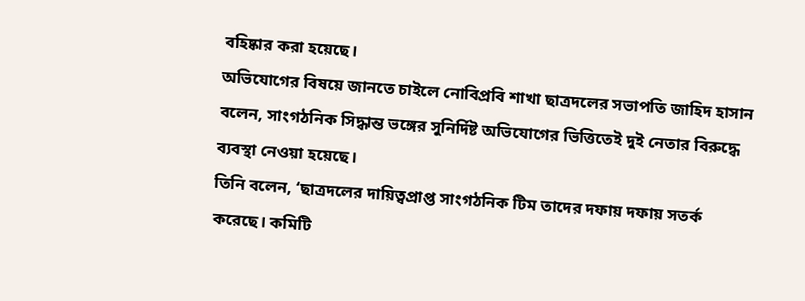বহিষ্কার করা হয়েছে।
অভিযোগের বিষয়ে জানতে চাইলে নোবিপ্রবি শাখা ছাত্রদলের সভাপতি জাহিদ হাসান বলেন, সাংগঠনিক সিদ্ধান্ত ভঙ্গের সুনির্দিষ্ট অভিযোগের ভিত্তিতেই দুই নেতার বিরুদ্ধে ব্যবস্থা নেওয়া হয়েছে।
তিনি বলেন, ‘ছাত্রদলের দায়িত্বপ্রাপ্ত সাংগঠনিক টিম তাদের দফায় দফায় সতর্ক করেছে। কমিটি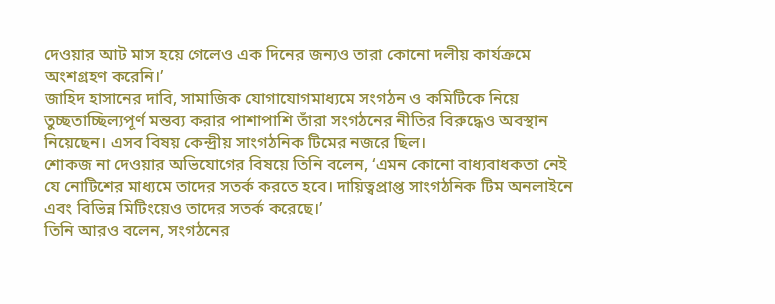দেওয়ার আট মাস হয়ে গেলেও এক দিনের জন্যও তারা কোনো দলীয় কার্যক্রমে অংশগ্রহণ করেনি।’
জাহিদ হাসানের দাবি, সামাজিক যোগাযোগমাধ্যমে সংগঠন ও কমিটিকে নিয়ে তুচ্ছতাচ্ছিল্যপূর্ণ মন্তব্য করার পাশাপাশি তাঁরা সংগঠনের নীতির বিরুদ্ধেও অবস্থান নিয়েছেন। এসব বিষয় কেন্দ্রীয় সাংগঠনিক টিমের নজরে ছিল।
শোকজ না দেওয়ার অভিযোগের বিষয়ে তিনি বলেন, ‘এমন কোনো বাধ্যবাধকতা নেই যে নোটিশের মাধ্যমে তাদের সতর্ক করতে হবে। দায়িত্বপ্রাপ্ত সাংগঠনিক টিম অনলাইনে এবং বিভিন্ন মিটিংয়েও তাদের সতর্ক করেছে।’
তিনি আরও বলেন, সংগঠনের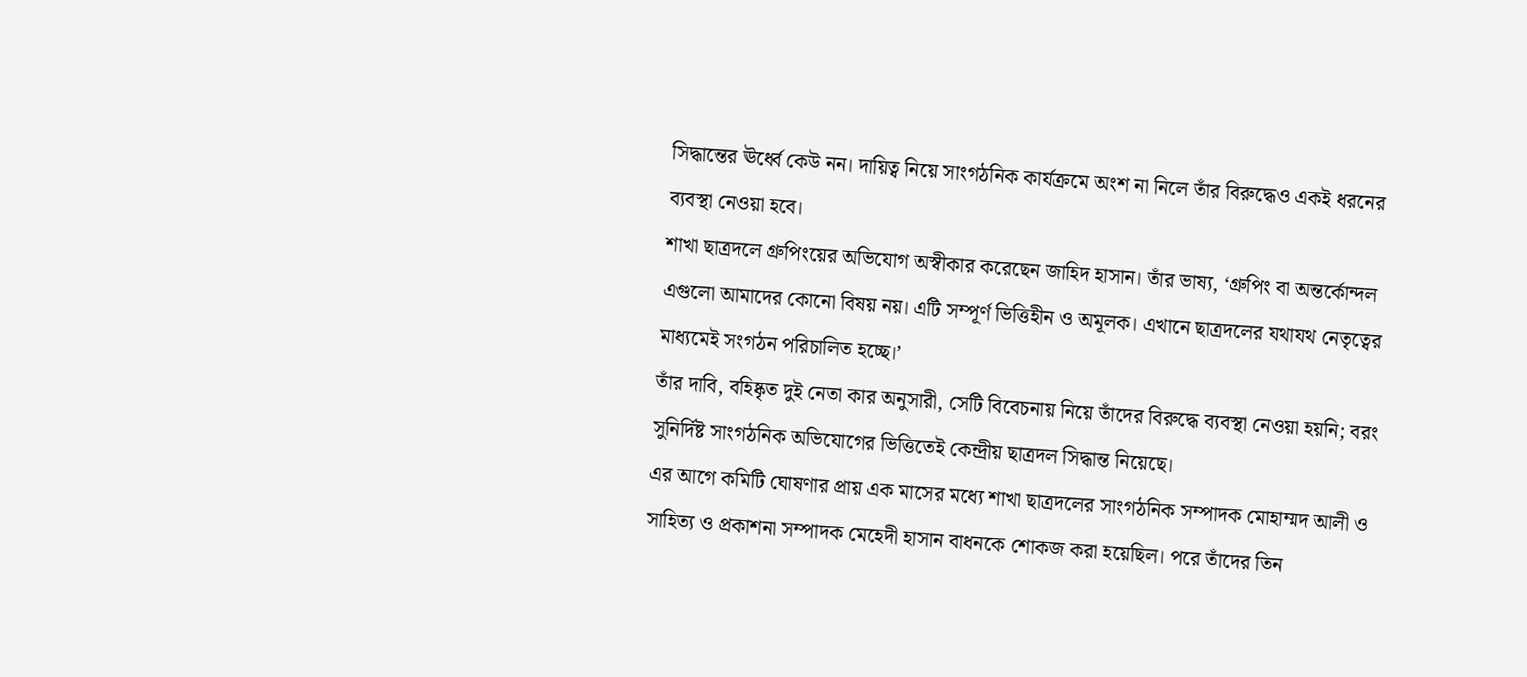সিদ্ধান্তের ঊর্ধ্বে কেউ নন। দায়িত্ব নিয়ে সাংগঠনিক কার্যক্রমে অংশ না নিলে তাঁর বিরুদ্ধেও একই ধরনের ব্যবস্থা নেওয়া হবে।
শাখা ছাত্রদলে গ্রুপিংয়ের অভিযোগ অস্বীকার করেছেন জাহিদ হাসান। তাঁর ভাষ্য, ‘গ্রুপিং বা অন্তর্কোন্দল এগুলো আমাদের কোনো বিষয় নয়। এটি সম্পূর্ণ ভিত্তিহীন ও অমূলক। এখানে ছাত্রদলের যথাযথ নেতৃত্বের মাধ্যমেই সংগঠন পরিচালিত হচ্ছে।’
তাঁর দাবি, বহিষ্কৃত দুই নেতা কার অনুসারী, সেটি বিবেচনায় নিয়ে তাঁদের বিরুদ্ধে ব্যবস্থা নেওয়া হয়নি; বরং সুনির্দিষ্ট সাংগঠনিক অভিযোগের ভিত্তিতেই কেন্দ্রীয় ছাত্রদল সিদ্ধান্ত নিয়েছে।
এর আগে কমিটি ঘোষণার প্রায় এক মাসের মধ্যে শাখা ছাত্রদলের সাংগঠনিক সম্পাদক মোহাম্মদ আলী ও সাহিত্য ও প্রকাশনা সম্পাদক মেহেদী হাসান বাধনকে শোকজ করা হয়েছিল। পরে তাঁদের তিন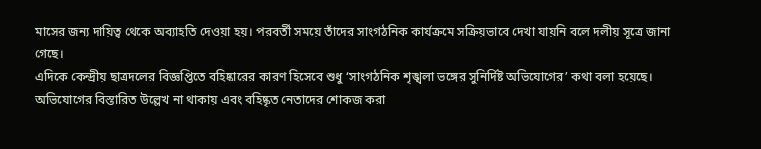মাসের জন্য দায়িত্ব থেকে অব্যাহতি দেওয়া হয়। পরবর্তী সময়ে তাঁদের সাংগঠনিক কার্যক্রমে সক্রিয়ভাবে দেখা যায়নি বলে দলীয় সূত্রে জানা গেছে।
এদিকে কেন্দ্রীয় ছাত্রদলের বিজ্ঞপ্তিতে বহিষ্কারের কারণ হিসেবে শুধু ‘সাংগঠনিক শৃঙ্খলা ভঙ্গের সুনির্দিষ্ট অভিযোগের’ কথা বলা হয়েছে। অভিযোগের বিস্তারিত উল্লেখ না থাকায় এবং বহিষ্কৃত নেতাদের শোকজ করা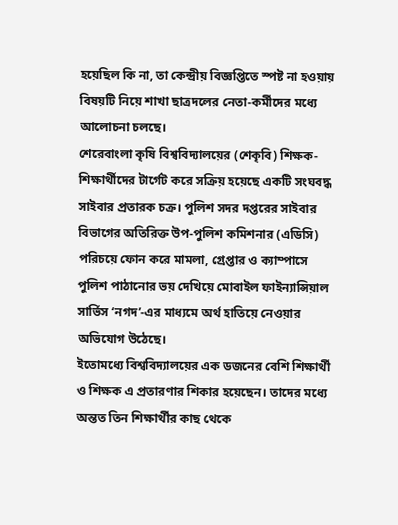হয়েছিল কি না, তা কেন্দ্রীয় বিজ্ঞপ্তিতে স্পষ্ট না হওয়ায় বিষয়টি নিয়ে শাখা ছাত্রদলের নেতা-কর্মীদের মধ্যে আলোচনা চলছে।
শেরেবাংলা কৃষি বিশ্ববিদ্যালয়ের (শেকৃবি) শিক্ষক-শিক্ষার্থীদের টার্গেট করে সক্রিয় হয়েছে একটি সংঘবদ্ধ সাইবার প্রতারক চক্র। পুলিশ সদর দপ্তরের সাইবার বিভাগের অতিরিক্ত উপ-পুলিশ কমিশনার (এডিসি) পরিচয়ে ফোন করে মামলা, গ্রেপ্তার ও ক্যাম্পাসে পুলিশ পাঠানোর ভয় দেখিয়ে মোবাইল ফাইন্যান্সিয়াল সার্ভিস ‘নগদ’-এর মাধ্যমে অর্থ হাতিয়ে নেওয়ার অভিযোগ উঠেছে।
ইতোমধ্যে বিশ্ববিদ্যালয়ের এক ডজনের বেশি শিক্ষার্থী ও শিক্ষক এ প্রতারণার শিকার হয়েছেন। তাদের মধ্যে অন্তত তিন শিক্ষার্থীর কাছ থেকে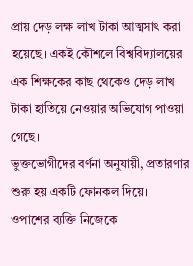প্রায় দেড় লক্ষ লাখ টাকা আত্মসাৎ করা হয়েছে। একই কৌশলে বিশ্ববিদ্যালয়ের এক শিক্ষকের কাছ থেকেও দেড় লাখ টাকা হাতিয়ে নেওয়ার অভিযোগ পাওয়া গেছে।
ভুক্তভোগীদের বর্ণনা অনুযায়ী, প্রতারণার শুরু হয় একটি ফোনকল দিয়ে। ওপাশের ব্যক্তি নিজেকে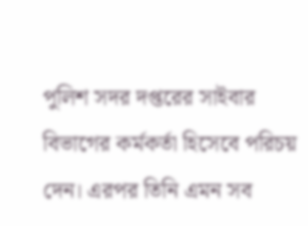পুলিশ সদর দপ্তরের সাইবার বিভাগের কর্মকর্তা হিসেবে পরিচয় দেন। এরপর তিনি এমন সব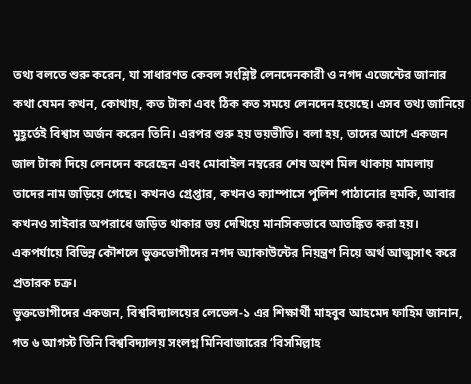তথ্য বলতে শুরু করেন, যা সাধারণত কেবল সংশ্লিষ্ট লেনদেনকারী ও নগদ এজেন্টের জানার কথা যেমন কখন, কোথায়, কত টাকা এবং ঠিক কত সময়ে লেনদেন হয়েছে। এসব তথ্য জানিয়ে মুহূর্তেই বিশ্বাস অর্জন করেন তিনি। এরপর শুরু হয় ভয়ভীতি। বলা হয়, তাদের আগে একজন জাল টাকা দিয়ে লেনদেন করেছেন এবং মোবাইল নম্বরের শেষ অংশ মিল থাকায় মামলায় তাদের নাম জড়িয়ে গেছে। কখনও গ্রেপ্তার, কখনও ক্যাম্পাসে পুলিশ পাঠানোর হুমকি, আবার কখনও সাইবার অপরাধে জড়িত থাকার ভয় দেখিয়ে মানসিকভাবে আতঙ্কিত করা হয়। একপর্যায়ে বিভিন্ন কৌশলে ভুক্তভোগীদের নগদ অ্যাকাউন্টের নিয়ন্ত্রণ নিয়ে অর্থ আত্মসাৎ করে প্রতারক চক্র।
ভুক্তভোগীদের একজন, বিশ্ববিদ্যালয়ের লেভেল-১ এর শিক্ষার্থী মাহবুব আহমেদ ফাহিম জানান, গত ৬ আগস্ট তিনি বিশ্ববিদ্যালয় সংলগ্ন মিনিবাজারের ‘বিসমিল্লাহ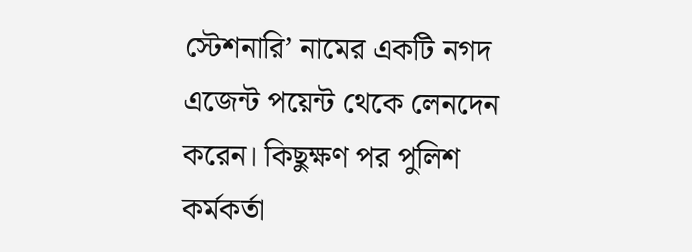স্টেশনারি’ নামের একটি নগদ এজেন্ট পয়েন্ট থেকে লেনদেন করেন। কিছুক্ষণ পর পুলিশ কর্মকর্তা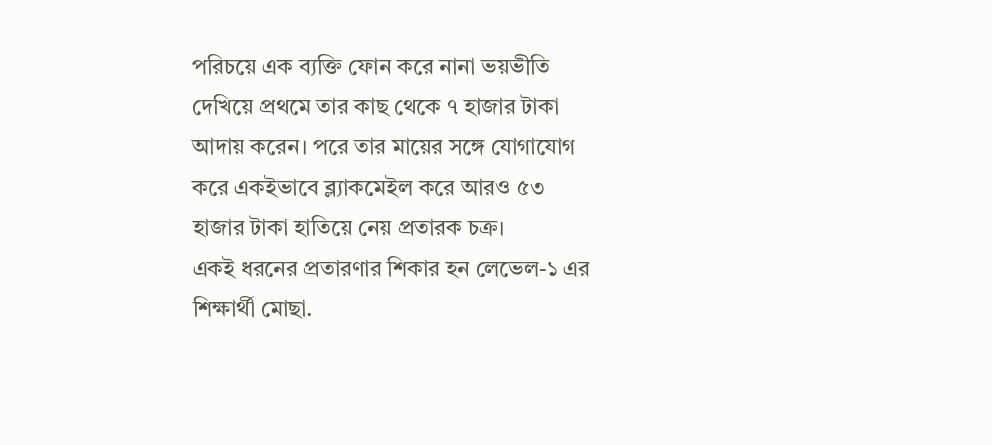পরিচয়ে এক ব্যক্তি ফোন করে নানা ভয়ভীতি দেখিয়ে প্রথমে তার কাছ থেকে ৭ হাজার টাকা আদায় করেন। পরে তার মায়ের সঙ্গে যোগাযোগ করে একইভাবে ব্ল্যাকমেইল করে আরও ৫৩ হাজার টাকা হাতিয়ে নেয় প্রতারক চক্র।
একই ধরনের প্রতারণার শিকার হন লেভেল-১ এর শিক্ষার্থী মোছা.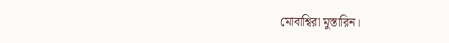মোবাশ্বিরা মুস্তারিন।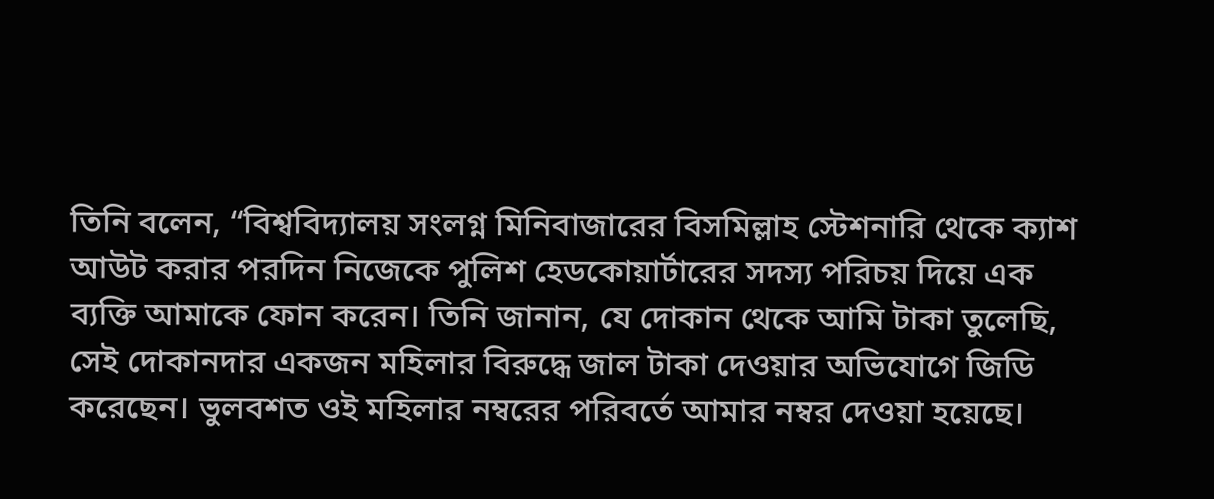তিনি বলেন, “বিশ্ববিদ্যালয় সংলগ্ন মিনিবাজারের বিসমিল্লাহ স্টেশনারি থেকে ক্যাশ আউট করার পরদিন নিজেকে পুলিশ হেডকোয়ার্টারের সদস্য পরিচয় দিয়ে এক ব্যক্তি আমাকে ফোন করেন। তিনি জানান, যে দোকান থেকে আমি টাকা তুলেছি, সেই দোকানদার একজন মহিলার বিরুদ্ধে জাল টাকা দেওয়ার অভিযোগে জিডি করেছেন। ভুলবশত ওই মহিলার নম্বরের পরিবর্তে আমার নম্বর দেওয়া হয়েছে।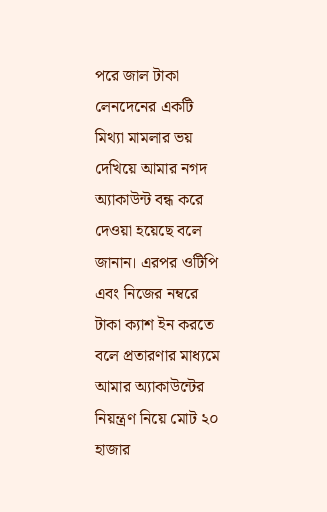পরে জাল টাকা লেনদেনের একটি মিথ্যা মামলার ভয় দেখিয়ে আমার নগদ অ্যাকাউন্ট বন্ধ করে দেওয়া হয়েছে বলে জানান। এরপর ওটিপি এবং নিজের নম্বরে টাকা ক্যাশ ইন করতে বলে প্রতারণার মাধ্যমে আমার অ্যাকাউন্টের নিয়ন্ত্রণ নিয়ে মোট ২০ হাজার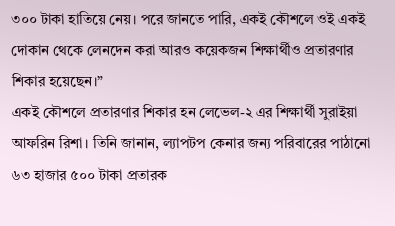৩০০ টাকা হাতিয়ে নেয়। পরে জানতে পারি, একই কৌশলে ওই একই দোকান থেকে লেনদেন করা আরও কয়েকজন শিক্ষার্থীও প্রতারণার শিকার হয়েছেন।”
একই কৌশলে প্রতারণার শিকার হন লেভেল-২ এর শিক্ষার্থী সুরাইয়া আফরিন রিশা। তিনি জানান, ল্যাপটপ কেনার জন্য পরিবারের পাঠানো ৬৩ হাজার ৫০০ টাকা প্রতারক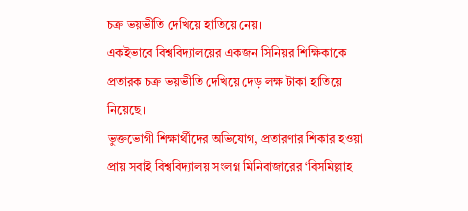চক্র ভয়ভীতি দেখিয়ে হাতিয়ে নেয়।
একইভাবে বিশ্ববিদ্যালয়ের একজন সিনিয়র শিক্ষিকাকে প্রতারক চক্র ভয়ভীতি দেখিয়ে দেড় লক্ষ টাকা হাতিয়ে নিয়েছে।
ভুক্তভোগী শিক্ষার্থীদের অভিযোগ, প্রতারণার শিকার হওয়া প্রায় সবাই বিশ্ববিদ্যালয় সংলগ্ন মিনিবাজারের ‘বিসমিল্লাহ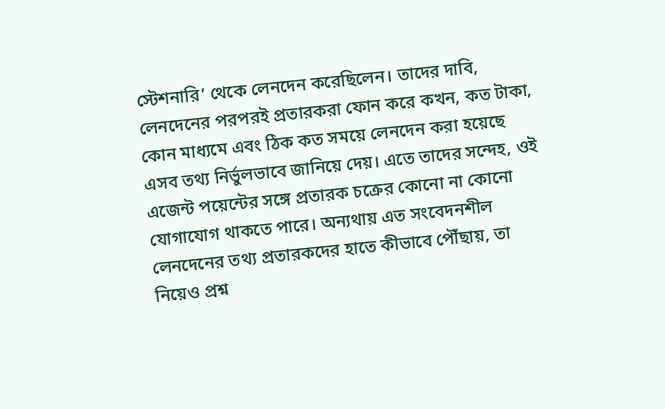স্টেশনারি’ থেকে লেনদেন করেছিলেন। তাদের দাবি, লেনদেনের পরপরই প্রতারকরা ফোন করে কখন, কত টাকা, কোন মাধ্যমে এবং ঠিক কত সময়ে লেনদেন করা হয়েছে এসব তথ্য নির্ভুলভাবে জানিয়ে দেয়। এতে তাদের সন্দেহ, ওই এজেন্ট পয়েন্টের সঙ্গে প্রতারক চক্রের কোনো না কোনো যোগাযোগ থাকতে পারে। অন্যথায় এত সংবেদনশীল লেনদেনের তথ্য প্রতারকদের হাতে কীভাবে পৌঁছায়, তা নিয়েও প্রশ্ন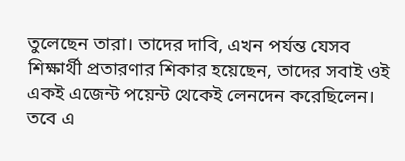তুলেছেন তারা। তাদের দাবি, এখন পর্যন্ত যেসব শিক্ষার্থী প্রতারণার শিকার হয়েছেন, তাদের সবাই ওই একই এজেন্ট পয়েন্ট থেকেই লেনদেন করেছিলেন।
তবে এ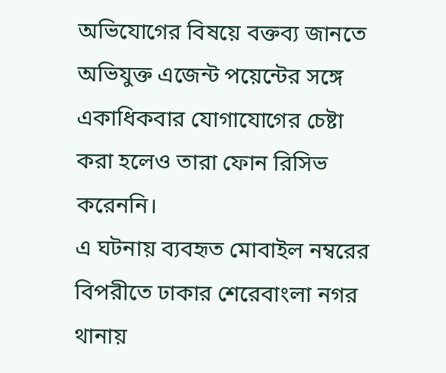অভিযোগের বিষয়ে বক্তব্য জানতে অভিযুক্ত এজেন্ট পয়েন্টের সঙ্গে একাধিকবার যোগাযোগের চেষ্টা করা হলেও তারা ফোন রিসিভ করেননি।
এ ঘটনায় ব্যবহৃত মোবাইল নম্বরের বিপরীতে ঢাকার শেরেবাংলা নগর থানায়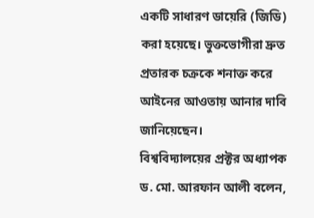একটি সাধারণ ডায়েরি (জিডি) করা হয়েছে। ভুক্তভোগীরা দ্রুত প্রতারক চক্রকে শনাক্ত করে আইনের আওতায় আনার দাবি জানিয়েছেন।
বিশ্ববিদ্যালয়ের প্রক্টর অধ্যাপক ড. মো. আরফান আলী বলেন,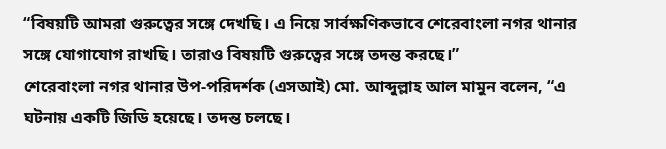“বিষয়টি আমরা গুরুত্বের সঙ্গে দেখছি। এ নিয়ে সার্বক্ষণিকভাবে শেরেবাংলা নগর থানার সঙ্গে যোগাযোগ রাখছি। তারাও বিষয়টি গুরুত্বের সঙ্গে তদন্ত করছে।”
শেরেবাংলা নগর থানার উপ-পরিদর্শক (এসআই) মো. আব্দুল্লাহ আল মামুন বলেন, “এ ঘটনায় একটি জিডি হয়েছে। তদন্ত চলছে।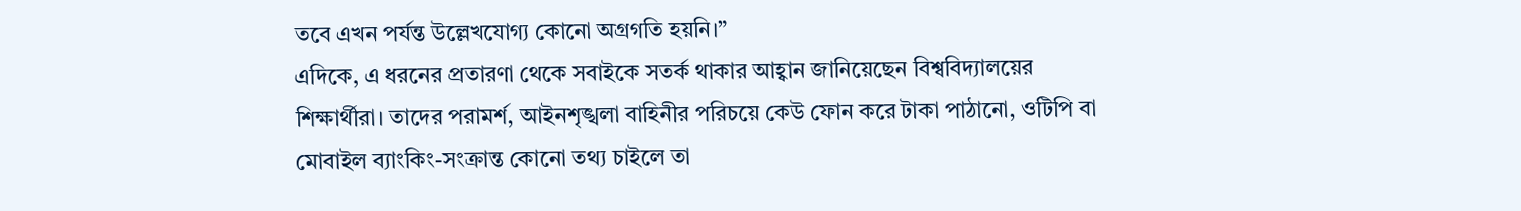তবে এখন পর্যন্ত উল্লেখযোগ্য কোনো অগ্রগতি হয়নি।”
এদিকে, এ ধরনের প্রতারণা থেকে সবাইকে সতর্ক থাকার আহ্বান জানিয়েছেন বিশ্ববিদ্যালয়ের শিক্ষার্থীরা। তাদের পরামর্শ, আইনশৃঙ্খলা বাহিনীর পরিচয়ে কেউ ফোন করে টাকা পাঠানো, ওটিপি বা মোবাইল ব্যাংকিং-সংক্রান্ত কোনো তথ্য চাইলে তা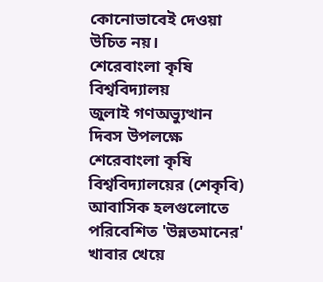কোনোভাবেই দেওয়া উচিত নয়।
শেরেবাংলা কৃষি বিশ্ববিদ্যালয়
জুলাই গণঅভ্যুত্থান দিবস উপলক্ষে শেরেবাংলা কৃষি বিশ্ববিদ্যালয়ের (শেকৃবি) আবাসিক হলগুলোতে পরিবেশিত 'উন্নতমানের' খাবার খেয়ে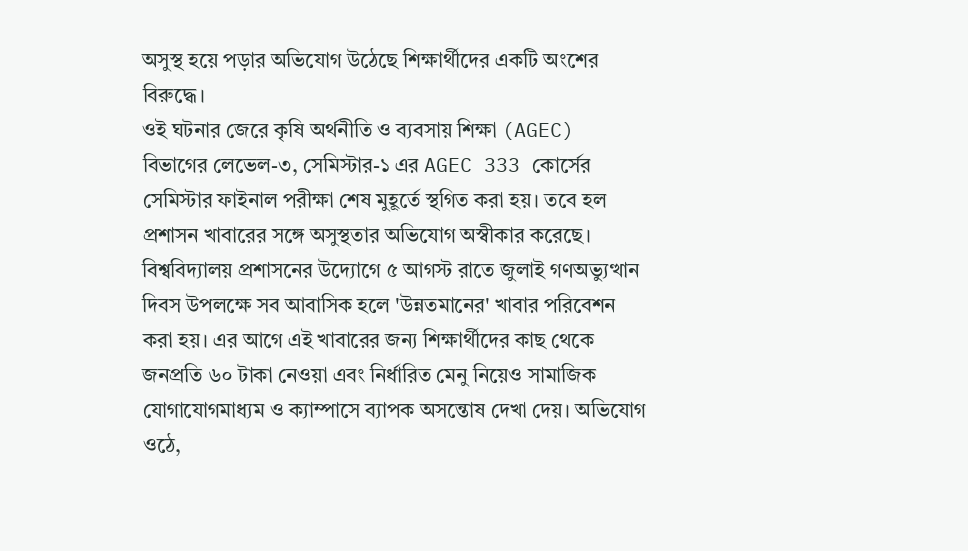অসুস্থ হয়ে পড়ার অভিযোগ উঠেছে শিক্ষার্থীদের একটি অংশের বিরুদ্ধে।
ওই ঘটনার জেরে কৃষি অর্থনীতি ও ব্যবসায় শিক্ষা (AGEC) বিভাগের লেভেল-৩, সেমিস্টার-১ এর AGEC 333 কোর্সের সেমিস্টার ফাইনাল পরীক্ষা শেষ মুহূর্তে স্থগিত করা হয়। তবে হল প্রশাসন খাবারের সঙ্গে অসুস্থতার অভিযোগ অস্বীকার করেছে।
বিশ্ববিদ্যালয় প্রশাসনের উদ্যোগে ৫ আগস্ট রাতে জুলাই গণঅভ্যুত্থান দিবস উপলক্ষে সব আবাসিক হলে 'উন্নতমানের' খাবার পরিবেশন করা হয়। এর আগে এই খাবারের জন্য শিক্ষার্থীদের কাছ থেকে জনপ্রতি ৬০ টাকা নেওয়া এবং নির্ধারিত মেনু নিয়েও সামাজিক যোগাযোগমাধ্যম ও ক্যাম্পাসে ব্যাপক অসন্তোষ দেখা দেয়। অভিযোগ ওঠে,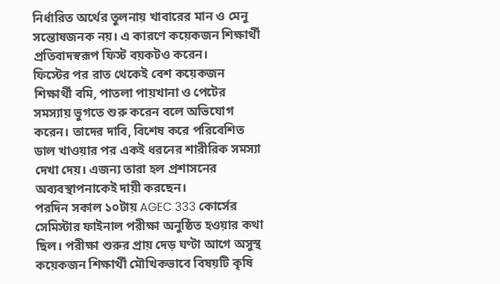নির্ধারিত অর্থের তুলনায় খাবারের মান ও মেনু সন্তোষজনক নয়। এ কারণে কয়েকজন শিক্ষার্থী প্রতিবাদস্বরূপ ফিস্ট বয়কটও করেন।
ফিস্টের পর রাত থেকেই বেশ কয়েকজন শিক্ষার্থী বমি, পাতলা পায়খানা ও পেটের সমস্যায় ভুগতে শুরু করেন বলে অভিযোগ করেন। তাদের দাবি, বিশেষ করে পরিবেশিত ডাল খাওয়ার পর একই ধরনের শারীরিক সমস্যা দেখা দেয়। এজন্য তারা হল প্রশাসনের অব্যবস্থাপনাকেই দায়ী করছেন।
পরদিন সকাল ১০টায় AGEC 333 কোর্সের সেমিস্টার ফাইনাল পরীক্ষা অনুষ্ঠিত হওয়ার কথা ছিল। পরীক্ষা শুরুর প্রায় দেড় ঘণ্টা আগে অসুস্থ কয়েকজন শিক্ষার্থী মৌখিকভাবে বিষয়টি কৃষি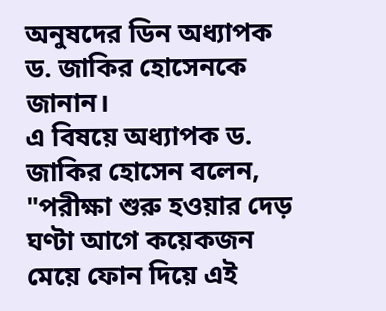অনুষদের ডিন অধ্যাপক ড. জাকির হোসেনকে জানান।
এ বিষয়ে অধ্যাপক ড. জাকির হোসেন বলেন, "পরীক্ষা শুরু হওয়ার দেড় ঘণ্টা আগে কয়েকজন মেয়ে ফোন দিয়ে এই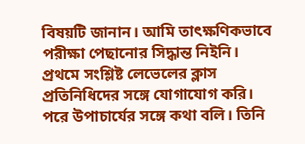বিষয়টি জানান। আমি তাৎক্ষণিকভাবে পরীক্ষা পেছানোর সিদ্ধান্ত নিইনি। প্রথমে সংশ্লিষ্ট লেভেলের ক্লাস প্রতিনিধিদের সঙ্গে যোগাযোগ করি। পরে উপাচার্যের সঙ্গে কথা বলি। তিনি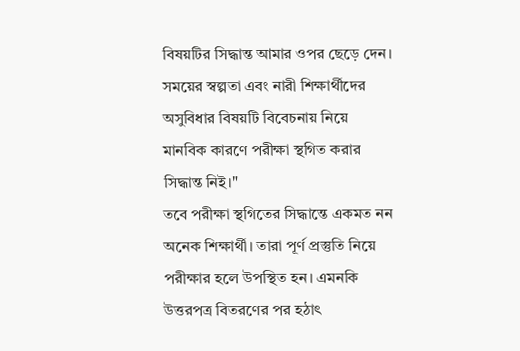বিষয়টির সিদ্ধান্ত আমার ওপর ছেড়ে দেন। সময়ের স্বল্পতা এবং নারী শিক্ষার্থীদের অসুবিধার বিষয়টি বিবেচনায় নিয়ে মানবিক কারণে পরীক্ষা স্থগিত করার সিদ্ধান্ত নিই।"
তবে পরীক্ষা স্থগিতের সিদ্ধান্তে একমত নন অনেক শিক্ষার্থী। তারা পূর্ণ প্রস্তুতি নিয়ে পরীক্ষার হলে উপস্থিত হন। এমনকি উত্তরপত্র বিতরণের পর হঠাৎ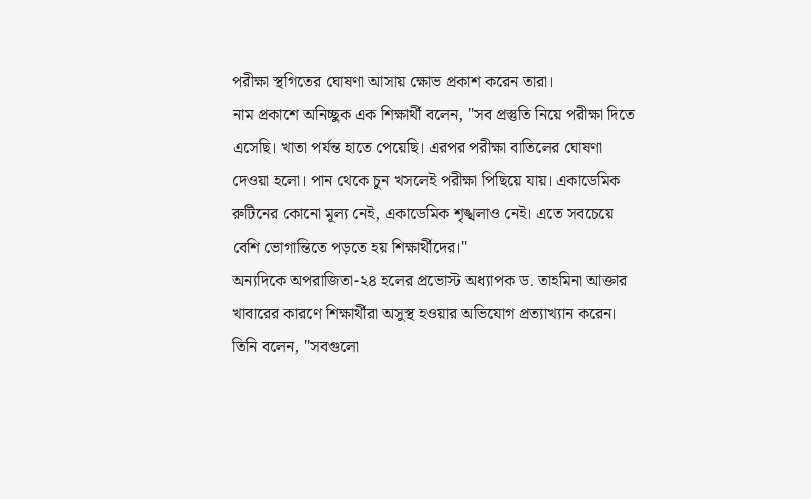পরীক্ষা স্থগিতের ঘোষণা আসায় ক্ষোভ প্রকাশ করেন তারা।
নাম প্রকাশে অনিচ্ছুক এক শিক্ষার্থী বলেন, "সব প্রস্তুতি নিয়ে পরীক্ষা দিতে এসেছি। খাতা পর্যন্ত হাতে পেয়েছি। এরপর পরীক্ষা বাতিলের ঘোষণা দেওয়া হলো। পান থেকে চুন খসলেই পরীক্ষা পিছিয়ে যায়। একাডেমিক রুটিনের কোনো মূল্য নেই, একাডেমিক শৃঙ্খলাও নেই। এতে সবচেয়ে বেশি ভোগান্তিতে পড়তে হয় শিক্ষার্থীদের।"
অন্যদিকে অপরাজিতা-২৪ হলের প্রভোস্ট অধ্যাপক ড. তাহমিনা আক্তার খাবারের কারণে শিক্ষার্থীরা অসুস্থ হওয়ার অভিযোগ প্রত্যাখ্যান করেন।
তিনি বলেন, "সবগুলো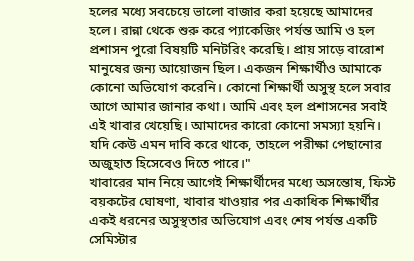হলের মধ্যে সবচেয়ে ভালো বাজার করা হয়েছে আমাদের হলে। রান্না থেকে শুরু করে প্যাকেজিং পর্যন্ত আমি ও হল প্রশাসন পুরো বিষয়টি মনিটরিং করেছি। প্রায় সাড়ে বারোশ মানুষের জন্য আয়োজন ছিল। একজন শিক্ষার্থীও আমাকে কোনো অভিযোগ করেনি। কোনো শিক্ষার্থী অসুস্থ হলে সবার আগে আমার জানার কথা। আমি এবং হল প্রশাসনের সবাই এই খাবার খেয়েছি। আমাদের কারো কোনো সমস্যা হয়নি। যদি কেউ এমন দাবি করে থাকে, তাহলে পরীক্ষা পেছানোর অজুহাত হিসেবেও দিতে পারে।"
খাবারের মান নিয়ে আগেই শিক্ষার্থীদের মধ্যে অসন্তোষ, ফিস্ট বয়কটের ঘোষণা, খাবার খাওয়ার পর একাধিক শিক্ষার্থীর একই ধরনের অসুস্থতার অভিযোগ এবং শেষ পর্যন্ত একটি সেমিস্টার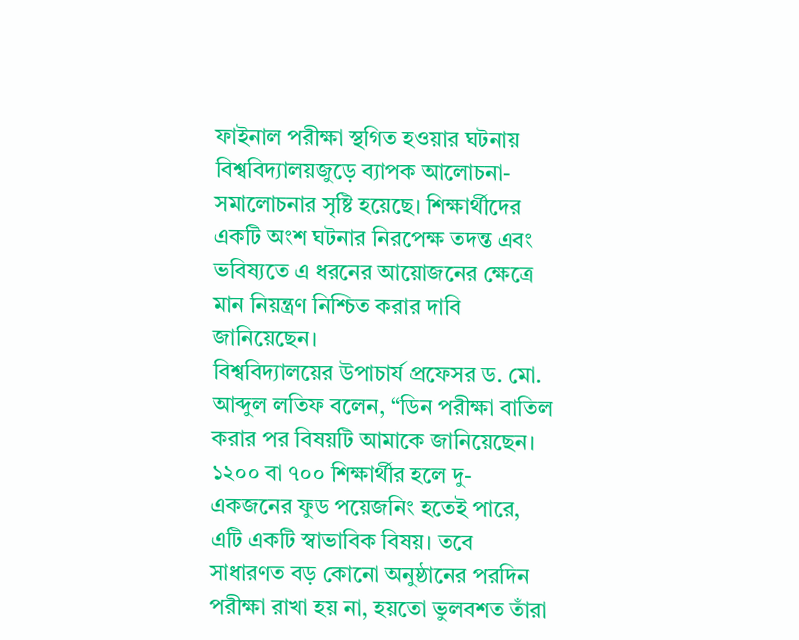ফাইনাল পরীক্ষা স্থগিত হওয়ার ঘটনায় বিশ্ববিদ্যালয়জুড়ে ব্যাপক আলোচনা-সমালোচনার সৃষ্টি হয়েছে। শিক্ষার্থীদের একটি অংশ ঘটনার নিরপেক্ষ তদন্ত এবং ভবিষ্যতে এ ধরনের আয়োজনের ক্ষেত্রে মান নিয়ন্ত্রণ নিশ্চিত করার দাবি জানিয়েছেন।
বিশ্ববিদ্যালয়ের উপাচার্য প্রফেসর ড. মো. আব্দুল লতিফ বলেন, “ডিন পরীক্ষা বাতিল করার পর বিষয়টি আমাকে জানিয়েছেন। ১২০০ বা ৭০০ শিক্ষার্থীর হলে দু-একজনের ফুড পয়েজনিং হতেই পারে, এটি একটি স্বাভাবিক বিষয়। তবে সাধারণত বড় কোনো অনুষ্ঠানের পরদিন পরীক্ষা রাখা হয় না, হয়তো ভুলবশত তাঁরা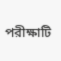পরীক্ষাটি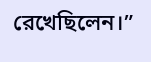রেখেছিলেন।”